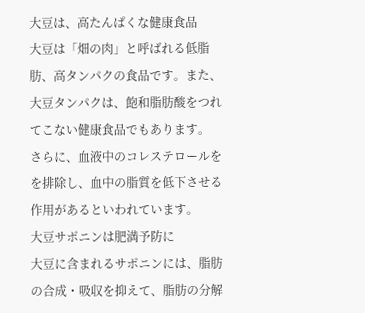大豆は、高たんぱくな健康食品
大豆は「畑の肉」と呼ばれる低脂肪、高タンパクの食品です。また、大豆タンパクは、飽和脂肪酸をつれてこない健康食品でもあります。
さらに、血液中のコレステロールをを排除し、血中の脂質を低下させる作用があるといわれています。
大豆サポニンは肥満予防に
大豆に含まれるサポニンには、脂肪の合成・吸収を抑えて、脂肪の分解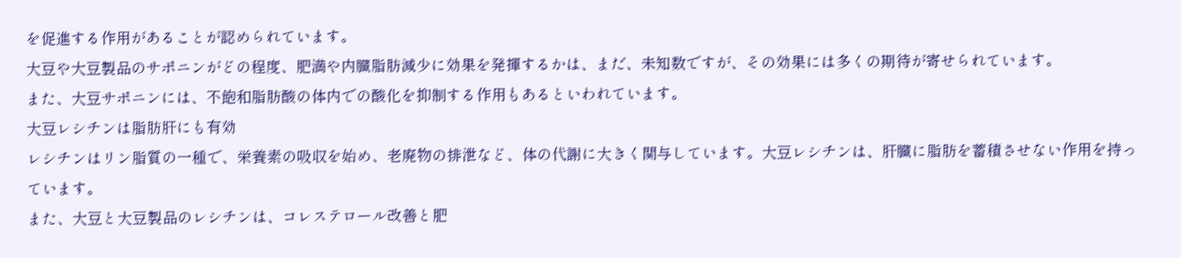を促進する作用があることが認められています。
大豆や大豆製品のサポニンがどの程度、肥満や内臓脂肪減少に効果を発揮するかは、まだ、未知数ですが、その効果には多くの期待が寄せられています。
また、大豆サポニンには、不飽和脂肪酸の体内での酸化を抑制する作用もあるといわれています。
大豆レシチンは脂肪肝にも有効
レシチンはリン脂質の一種で、栄養素の吸収を始め、老廃物の排泄など、体の代謝に大きく関与しています。大豆レシチンは、肝臓に脂肪を蓄積させない作用を持っています。
また、大豆と大豆製品のレシチンは、コレステロール改善と肥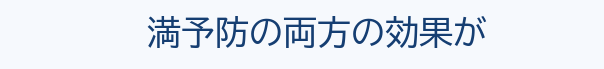満予防の両方の効果が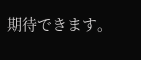期待できます。